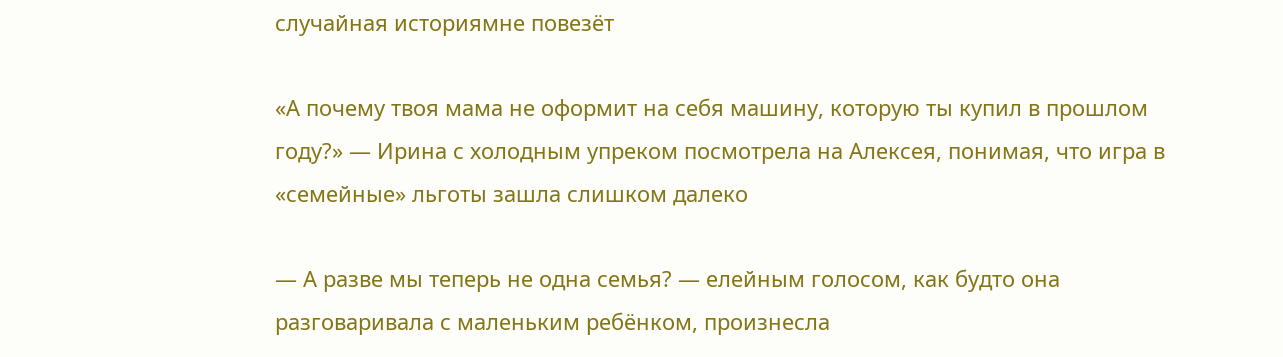случайная историямне повезёт

«А почему твоя мама не оформит на себя машину, которую ты купил в прошлом году?» — Ирина с холодным упреком посмотрела на Алексея, понимая, что игра в «семейные» льготы зашла слишком далеко

— А разве мы теперь не одна семья? — елейным голосом, как будто она разговаривала с маленьким ребёнком, произнесла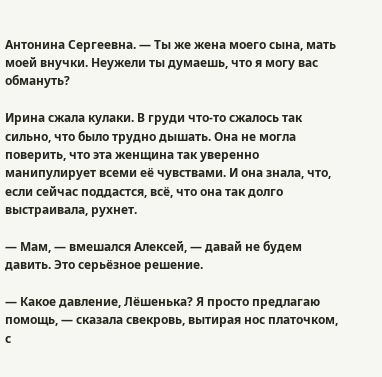Антонина Сергеевна. — Ты же жена моего сына, мать моей внучки. Неужели ты думаешь, что я могу вас обмануть?

Ирина сжала кулаки. В груди что-то сжалось так сильно, что было трудно дышать. Она не могла поверить, что эта женщина так уверенно манипулирует всеми её чувствами. И она знала, что, если сейчас поддастся, всё, что она так долго выстраивала, рухнет.

— Мам, — вмешался Алексей, — давай не будем давить. Это серьёзное решение.

— Какое давление, Лёшенька? Я просто предлагаю помощь, — сказала свекровь, вытирая нос платочком, с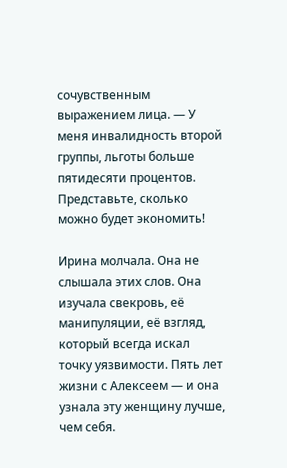сочувственным выражением лица. — У меня инвалидность второй группы, льготы больше пятидесяти процентов. Представьте, сколько можно будет экономить!

Ирина молчала. Она не слышала этих слов. Она изучала свекровь, её манипуляции, её взгляд, который всегда искал точку уязвимости. Пять лет жизни с Алексеем — и она узнала эту женщину лучше, чем себя.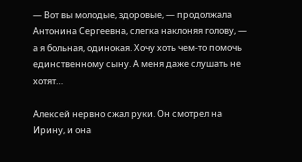— Вот вы молодые, здоровые, — продолжала Антонина Сергеевна, слегка наклоняя голову, — а я больная, одинокая. Хочу хоть чем-то помочь единственному сыну. А меня даже слушать не хотят…

Алексей нервно сжал руки. Он смотрел на Ирину, и она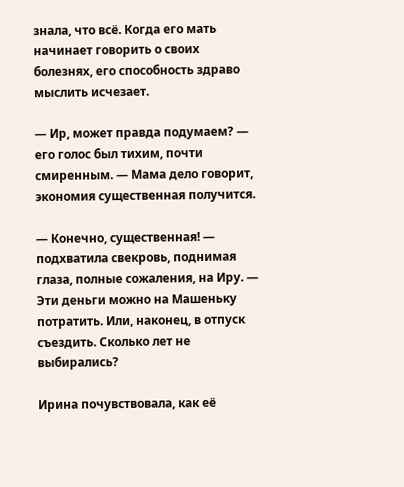знала, что всё. Когда его мать начинает говорить о своих болезнях, его способность здраво мыслить исчезает.

— Ир, может правда подумаем? — его голос был тихим, почти смиренным. — Мама дело говорит, экономия существенная получится.

— Конечно, существенная! — подхватила свекровь, поднимая глаза, полные сожаления, на Иру. — Эти деньги можно на Машеньку потратить. Или, наконец, в отпуск съездить. Сколько лет не выбирались?

Ирина почувствовала, как её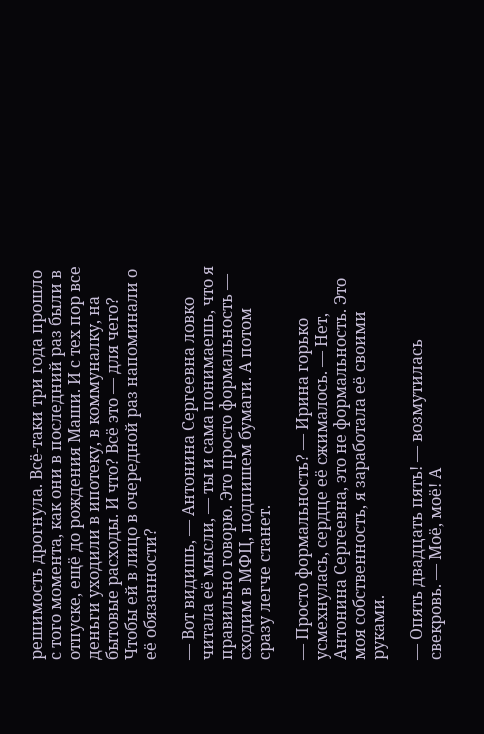решимость дрогнула. Всё-таки три года прошло с того момента, как они в последний раз были в отпуске, ещё до рождения Маши. И с тех пор все деньги уходили в ипотеку, в коммуналку, на бытовые расходы. И что? Всё это — для чего? Чтобы ей в лицо в очередной раз напоминали о её обязанности?

— Вот видишь, — Антонина Сергеевна ловко читала её мысли, — ты и сама понимаешь, что я правильно говорю. Это просто формальность — сходим в МФЦ, подпишем бумаги. А потом сразу легче станет.

— Просто формальность? — Ирина горько усмехнулась, сердце её сжималось. — Нет, Антонина Сергеевна, это не формальность. Это моя собственность, я заработала её своими руками.

— Опять двадцать пять! — возмутилась свекровь. — Моё, моё! А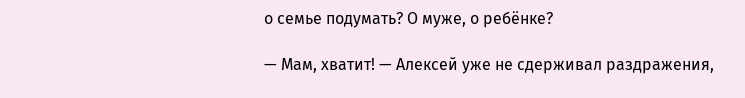о семье подумать? О муже, о ребёнке?

— Мам, хватит! — Алексей уже не сдерживал раздражения,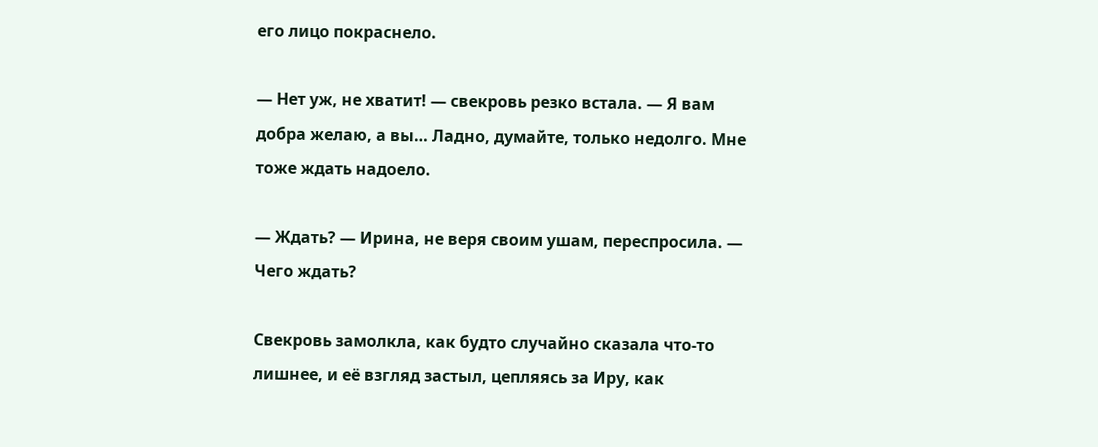его лицо покраснело.

— Нет уж, не хватит! — свекровь резко встала. — Я вам добра желаю, а вы… Ладно, думайте, только недолго. Мне тоже ждать надоело.

— Ждать? — Ирина, не веря своим ушам, переспросила. — Чего ждать?

Свекровь замолкла, как будто случайно сказала что-то лишнее, и её взгляд застыл, цепляясь за Иру, как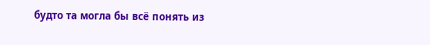будто та могла бы всё понять из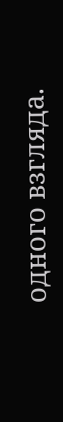одного взгляда.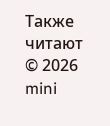Также читают
© 2026 mini